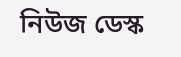নিউজ ডেস্ক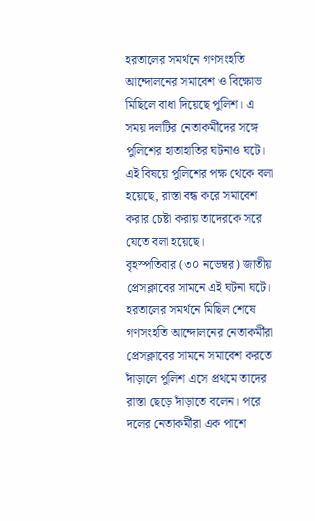হরতালের সমর্থনে গণসংহতি আন্দোলনের সমাবেশ ও বিক্ষোভ মিছিলে বাধা দিয়েছে পুলিশ। এ সময় দলটির নেতাকর্মীদের সঙ্গে পুলিশের হাতাহাতির ঘটনাও ঘটে। এই বিষয়ে পুলিশের পক্ষ থেকে বলা হয়েছে, রাস্তা বন্ধ করে সমাবেশ করার চেষ্টা করায় তাদেরকে সরে যেতে বলা হয়েছে।
বৃহস্পতিবার (৩০ নভেম্বর) জাতীয় প্রেসক্লাবের সামনে এই ঘটনা ঘটে।
হরতালের সমর্থনে মিছিল শেষে গণসংহতি আন্দোলনের নেতাকর্মীরা প্রেসক্লাবের সামনে সমাবেশ করতে দাঁড়ালে পুলিশ এসে প্রথমে তাদের রাস্তা ছেড়ে দাঁড়াতে বলেন। পরে দলের নেতাকর্মীরা এক পাশে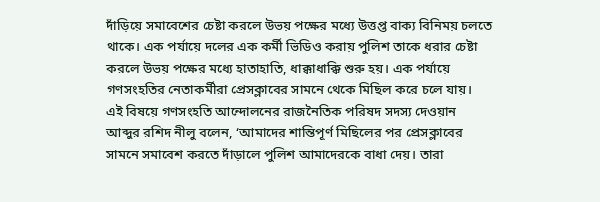দাঁড়িয়ে সমাবেশের চেষ্টা করলে উভয় পক্ষের মধ্যে উত্তপ্ত বাক্য বিনিময় চলতে থাকে। এক পর্যায়ে দলের এক কর্মী ভিডিও করায় পুলিশ তাকে ধরার চেষ্টা করলে উভয় পক্ষের মধ্যে হাতাহাতি, ধাক্কাধাক্কি শুরু হয়। এক পর্যায়ে গণসংহতির নেতাকর্মীরা প্রেসক্লাবের সামনে থেকে মিছিল করে চলে যায়।
এই বিষয়ে গণসংহতি আন্দোলনের রাজনৈতিক পরিষদ সদস্য দেওয়ান আব্দুর রশিদ নীলু বলেন, ‘আমাদের শান্তিপূর্ণ মিছিলের পর প্রেসক্লাবের সামনে সমাবেশ করতে দাঁড়ালে পুলিশ আমাদেরকে বাধা দেয়। তারা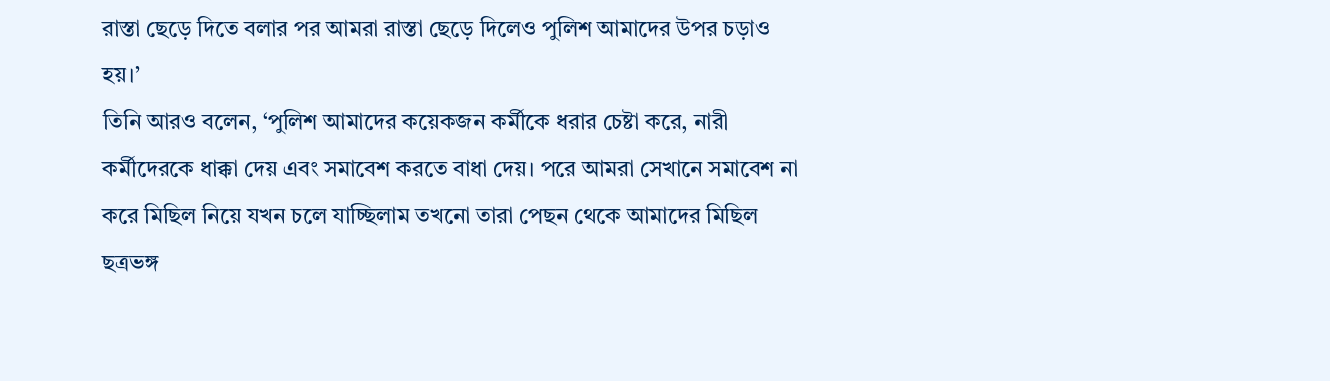রাস্তা ছেড়ে দিতে বলার পর আমরা রাস্তা ছেড়ে দিলেও পুলিশ আমাদের উপর চড়াও হয়।’
তিনি আরও বলেন, ‘পুলিশ আমাদের কয়েকজন কর্মীকে ধরার চেষ্টা করে, নারী কর্মীদেরকে ধাক্কা দেয় এবং সমাবেশ করতে বাধা দেয়। পরে আমরা সেখানে সমাবেশ না করে মিছিল নিয়ে যখন চলে যাচ্ছিলাম তখনো তারা পেছন থেকে আমাদের মিছিল ছত্রভঙ্গ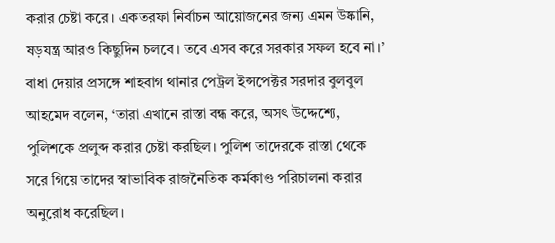করার চেষ্টা করে। একতরফা নির্বাচন আয়োজনের জন্য এমন উষ্কানি, ষড়যন্ত্র আরও কিছুদিন চলবে। তবে এসব করে সরকার সফল হবে না।’
বাধা দেয়ার প্রসঙ্গে শাহবাগ থানার পেট্রল ইন্সপেক্টর সরদার বুলবুল আহমেদ বলেন, ‘তারা এখানে রাস্তা বন্ধ করে, অসৎ উদ্দেশ্যে, পুলিশকে প্রলুব্দ করার চেষ্টা করছিল। পুলিশ তাদেরকে রাস্তা থেকে সরে গিয়ে তাদের স্বাভাবিক রাজনৈতিক কর্মকাণ্ড পরিচালনা করার অনুরোধ করেছিল।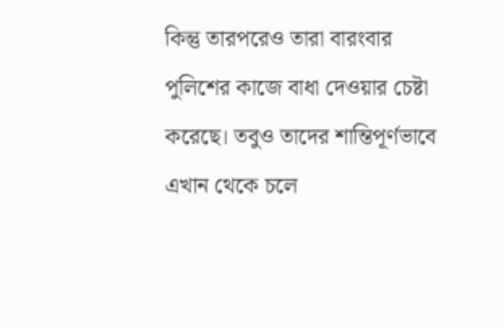কিন্তু তারপরেও তারা বারংবার পুলিশের কাজে বাধা দেওয়ার চেষ্টা করেছে। তবুও তাদের শান্তিপূর্ণভাবে এখান থেকে চলে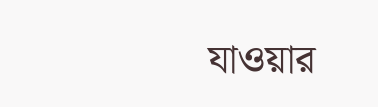যাওয়ার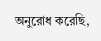অনুরোধ করেছি,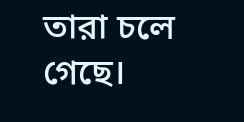তারা চলে গেছে।